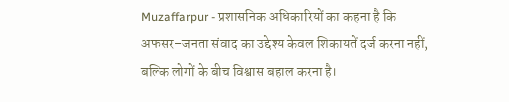Muzaffarpur - प्रशासनिक अधिकारियों का कहना है कि अफसर–जनता संवाद का उद्देश्य केवल शिकायतें दर्ज करना नहीं, बल्कि लोगों के बीच विश्वास बहाल करना है।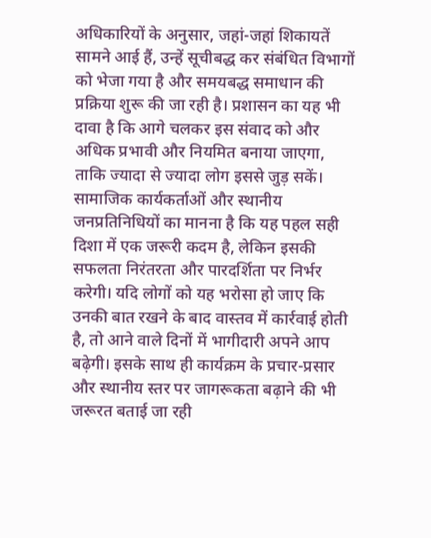अधिकारियों के अनुसार, जहां-जहां शिकायतें सामने आई हैं, उन्हें सूचीबद्ध कर संबंधित विभागों को भेजा गया है और समयबद्ध समाधान की प्रक्रिया शुरू की जा रही है। प्रशासन का यह भी दावा है कि आगे चलकर इस संवाद को और अधिक प्रभावी और नियमित बनाया जाएगा, ताकि ज्यादा से ज्यादा लोग इससे जुड़ सकें।
सामाजिक कार्यकर्ताओं और स्थानीय जनप्रतिनिधियों का मानना है कि यह पहल सही दिशा में एक जरूरी कदम है, लेकिन इसकी सफलता निरंतरता और पारदर्शिता पर निर्भर करेगी। यदि लोगों को यह भरोसा हो जाए कि उनकी बात रखने के बाद वास्तव में कार्रवाई होती है, तो आने वाले दिनों में भागीदारी अपने आप बढ़ेगी। इसके साथ ही कार्यक्रम के प्रचार-प्रसार और स्थानीय स्तर पर जागरूकता बढ़ाने की भी जरूरत बताई जा रही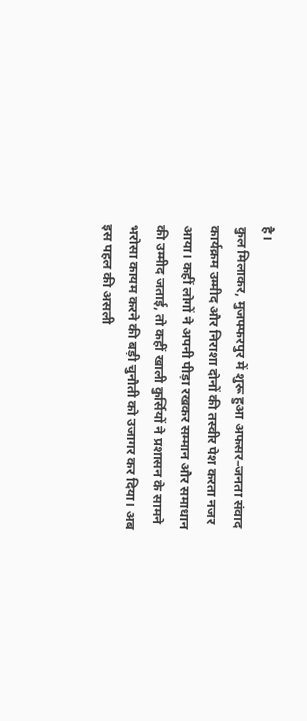है।
कुल मिलाकर, मुजफ्फरपुर में शुरू हुआ अफसर–जनता संवाद कार्यक्रम उम्मीद और निराशा दोनों की तस्वीर पेश करता नजर आया। कहीं लोगों ने अपनी पीड़ा रखकर सम्मान और समाधान की उम्मीद जताई, तो कहीं खाली कुर्सियों ने प्रशासन के सामने भरोसा कायम करने की बड़ी चुनौती को उजागर कर दिया। अब इस पहल की असली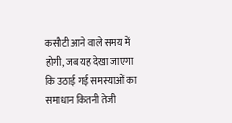कसौटी आने वाले समय में होगी, जब यह देखा जाएगा कि उठाई गई समस्याओं का समाधान कितनी तेजी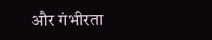और गंभीरता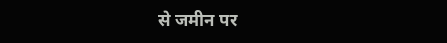से जमीन पर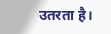उतरता है।